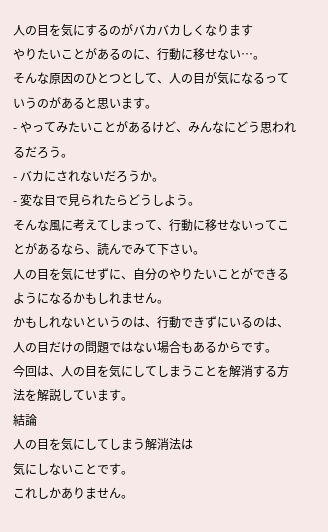人の目を気にするのがバカバカしくなります
やりたいことがあるのに、行動に移せない…。
そんな原因のひとつとして、人の目が気になるっていうのがあると思います。
- やってみたいことがあるけど、みんなにどう思われるだろう。
- バカにされないだろうか。
- 変な目で見られたらどうしよう。
そんな風に考えてしまって、行動に移せないってことがあるなら、読んでみて下さい。
人の目を気にせずに、自分のやりたいことができるようになるかもしれません。
かもしれないというのは、行動できずにいるのは、人の目だけの問題ではない場合もあるからです。
今回は、人の目を気にしてしまうことを解消する方法を解説しています。
結論
人の目を気にしてしまう解消法は
気にしないことです。
これしかありません。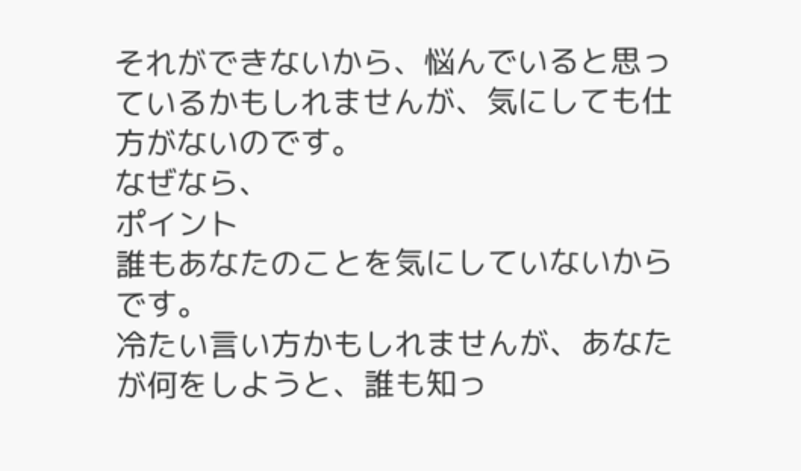それができないから、悩んでいると思っているかもしれませんが、気にしても仕方がないのです。
なぜなら、
ポイント
誰もあなたのことを気にしていないからです。
冷たい言い方かもしれませんが、あなたが何をしようと、誰も知っ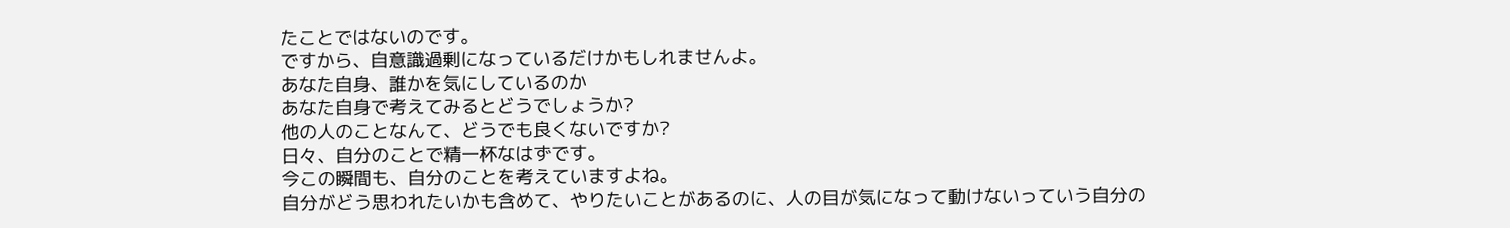たことではないのです。
ですから、自意識過剰になっているだけかもしれませんよ。
あなた自身、誰かを気にしているのか
あなた自身で考えてみるとどうでしょうか?
他の人のことなんて、どうでも良くないですか?
日々、自分のことで精一杯なはずです。
今この瞬間も、自分のことを考えていますよね。
自分がどう思われたいかも含めて、やりたいことがあるのに、人の目が気になって動けないっていう自分の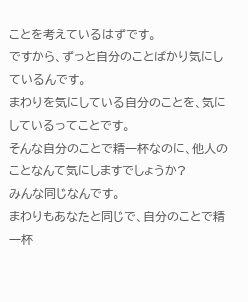ことを考えているはずです。
ですから、ずっと自分のことばかり気にしているんです。
まわりを気にしている自分のことを、気にしているってことです。
そんな自分のことで精一杯なのに、他人のことなんて気にしますでしょうか?
みんな同じなんです。
まわりもあなたと同じで、自分のことで精一杯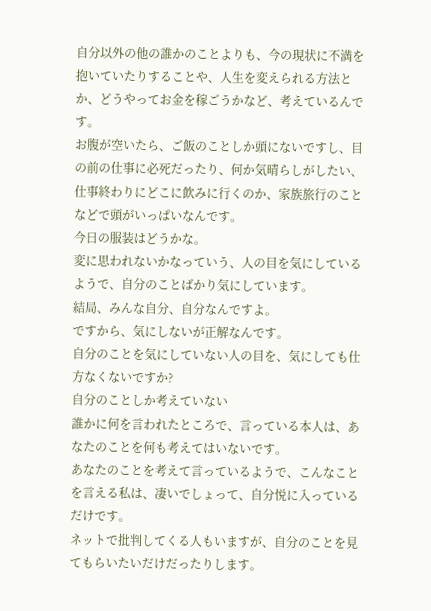自分以外の他の誰かのことよりも、今の現状に不満を抱いていたりすることや、人生を変えられる方法とか、どうやってお金を稼ごうかなど、考えているんです。
お腹が空いたら、ご飯のことしか頭にないですし、目の前の仕事に必死だったり、何か気晴らしがしたい、仕事終わりにどこに飲みに行くのか、家族旅行のことなどで頭がいっぱいなんです。
今日の服装はどうかな。
変に思われないかなっていう、人の目を気にしているようで、自分のことばかり気にしています。
結局、みんな自分、自分なんですよ。
ですから、気にしないが正解なんです。
自分のことを気にしていない人の目を、気にしても仕方なくないですか?
自分のことしか考えていない
誰かに何を言われたところで、言っている本人は、あなたのことを何も考えてはいないです。
あなたのことを考えて言っているようで、こんなことを言える私は、凄いでしょって、自分悦に入っているだけです。
ネットで批判してくる人もいますが、自分のことを見てもらいたいだけだったりします。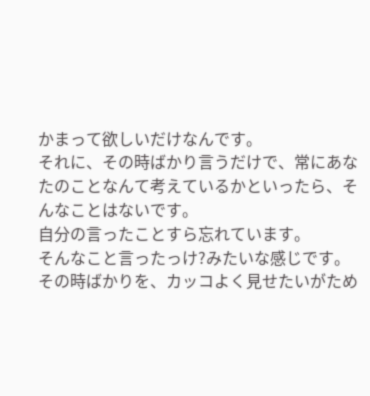かまって欲しいだけなんです。
それに、その時ばかり言うだけで、常にあなたのことなんて考えているかといったら、そんなことはないです。
自分の言ったことすら忘れています。
そんなこと言ったっけ?みたいな感じです。
その時ばかりを、カッコよく見せたいがため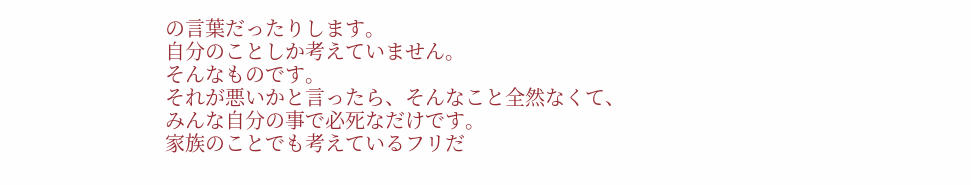の言葉だったりします。
自分のことしか考えていません。
そんなものです。
それが悪いかと言ったら、そんなこと全然なくて、みんな自分の事で必死なだけです。
家族のことでも考えているフリだ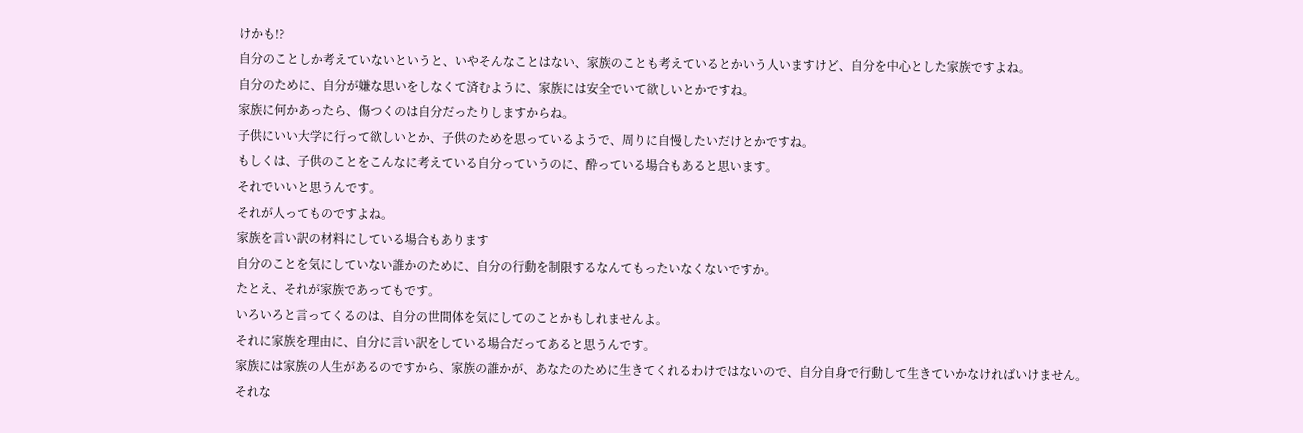けかも!?
自分のことしか考えていないというと、いやそんなことはない、家族のことも考えているとかいう人いますけど、自分を中心とした家族ですよね。
自分のために、自分が嫌な思いをしなくて済むように、家族には安全でいて欲しいとかですね。
家族に何かあったら、傷つくのは自分だったりしますからね。
子供にいい大学に行って欲しいとか、子供のためを思っているようで、周りに自慢したいだけとかですね。
もしくは、子供のことをこんなに考えている自分っていうのに、酔っている場合もあると思います。
それでいいと思うんです。
それが人ってものですよね。
家族を言い訳の材料にしている場合もあります
自分のことを気にしていない誰かのために、自分の行動を制限するなんてもったいなくないですか。
たとえ、それが家族であってもです。
いろいろと言ってくるのは、自分の世間体を気にしてのことかもしれませんよ。
それに家族を理由に、自分に言い訳をしている場合だってあると思うんです。
家族には家族の人生があるのですから、家族の誰かが、あなたのために生きてくれるわけではないので、自分自身で行動して生きていかなければいけません。
それな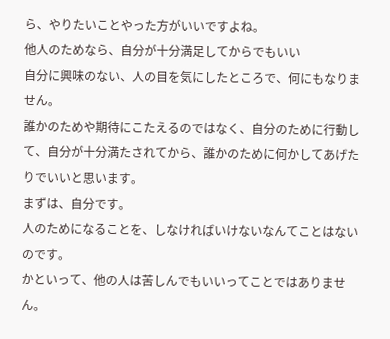ら、やりたいことやった方がいいですよね。
他人のためなら、自分が十分満足してからでもいい
自分に興味のない、人の目を気にしたところで、何にもなりません。
誰かのためや期待にこたえるのではなく、自分のために行動して、自分が十分満たされてから、誰かのために何かしてあげたりでいいと思います。
まずは、自分です。
人のためになることを、しなければいけないなんてことはないのです。
かといって、他の人は苦しんでもいいってことではありません。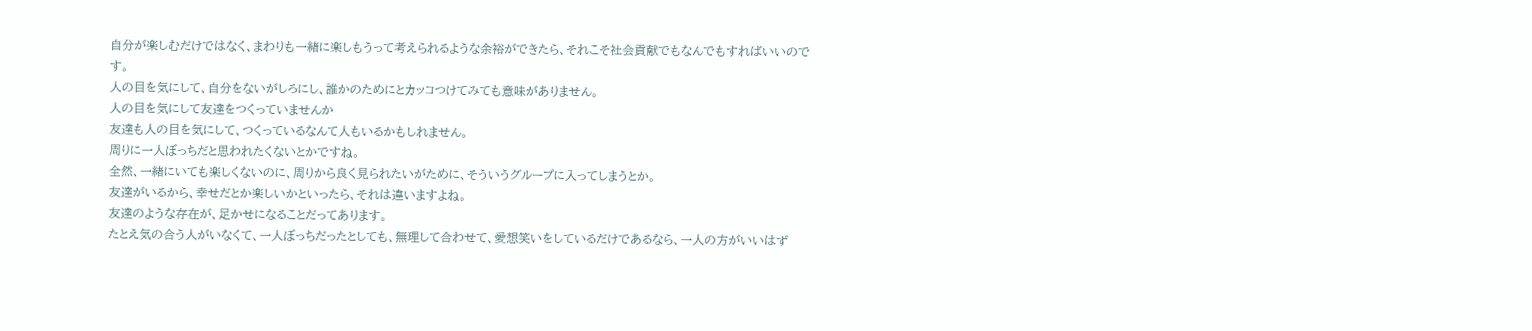自分が楽しむだけではなく、まわりも一緒に楽しもうって考えられるような余裕ができたら、それこそ社会貢献でもなんでもすればいいのです。
人の目を気にして、自分をないがしろにし、誰かのためにとカッコつけてみても意味がありません。
人の目を気にして友達をつくっていませんか
友達も人の目を気にして、つくっているなんて人もいるかもしれません。
周りに一人ぼっちだと思われたくないとかですね。
全然、一緒にいても楽しくないのに、周りから良く見られたいがために、そういうグループに入ってしまうとか。
友達がいるから、幸せだとか楽しいかといったら、それは違いますよね。
友達のような存在が、足かせになることだってあります。
たとえ気の合う人がいなくて、一人ぼっちだったとしても、無理して合わせて、愛想笑いをしているだけであるなら、一人の方がいいはず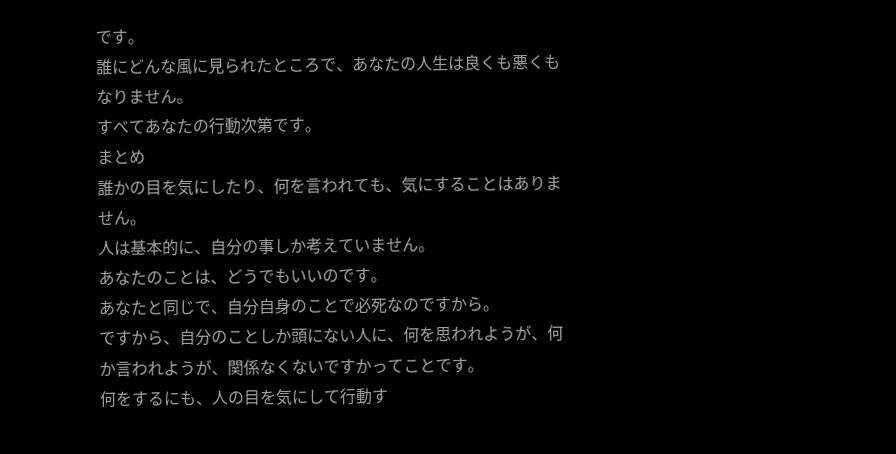です。
誰にどんな風に見られたところで、あなたの人生は良くも悪くもなりません。
すべてあなたの行動次第です。
まとめ
誰かの目を気にしたり、何を言われても、気にすることはありません。
人は基本的に、自分の事しか考えていません。
あなたのことは、どうでもいいのです。
あなたと同じで、自分自身のことで必死なのですから。
ですから、自分のことしか頭にない人に、何を思われようが、何か言われようが、関係なくないですかってことです。
何をするにも、人の目を気にして行動す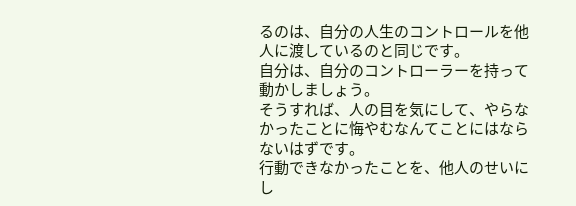るのは、自分の人生のコントロールを他人に渡しているのと同じです。
自分は、自分のコントローラーを持って動かしましょう。
そうすれば、人の目を気にして、やらなかったことに悔やむなんてことにはならないはずです。
行動できなかったことを、他人のせいにし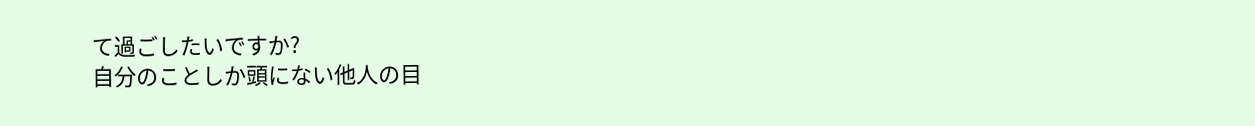て過ごしたいですか?
自分のことしか頭にない他人の目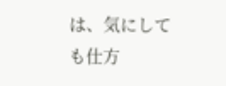は、気にしても仕方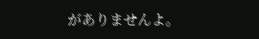がありませんよ。